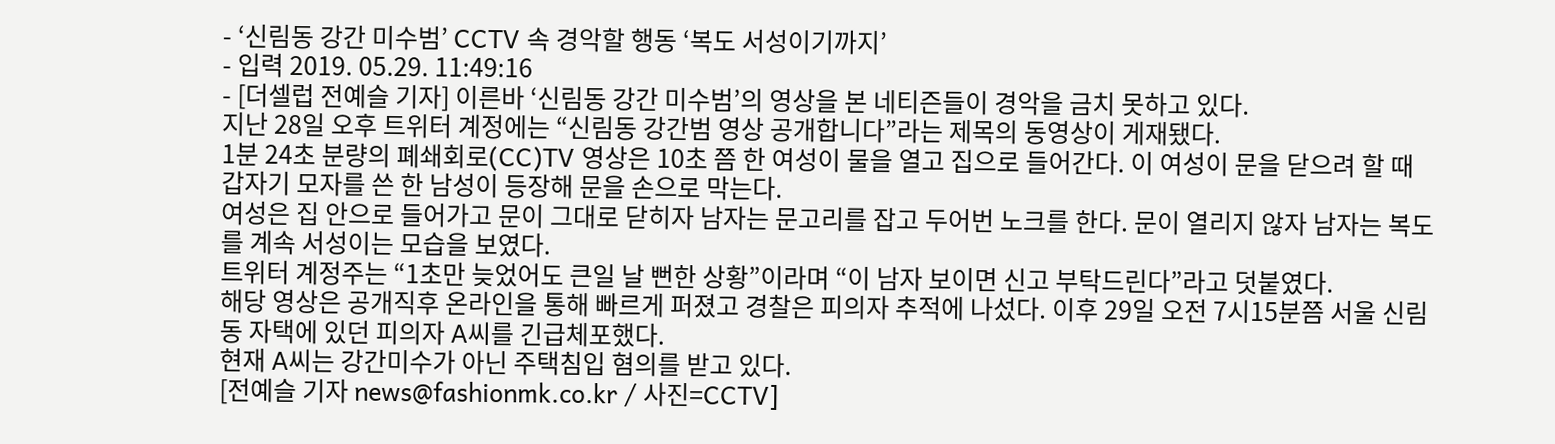- ‘신림동 강간 미수범’ CCTV 속 경악할 행동 ‘복도 서성이기까지’
- 입력 2019. 05.29. 11:49:16
- [더셀럽 전예슬 기자] 이른바 ‘신림동 강간 미수범’의 영상을 본 네티즌들이 경악을 금치 못하고 있다.
지난 28일 오후 트위터 계정에는 “신림동 강간범 영상 공개합니다”라는 제목의 동영상이 게재됐다.
1분 24초 분량의 폐쇄회로(CC)TV 영상은 10초 쯤 한 여성이 물을 열고 집으로 들어간다. 이 여성이 문을 닫으려 할 때 갑자기 모자를 쓴 한 남성이 등장해 문을 손으로 막는다.
여성은 집 안으로 들어가고 문이 그대로 닫히자 남자는 문고리를 잡고 두어번 노크를 한다. 문이 열리지 않자 남자는 복도를 계속 서성이는 모습을 보였다.
트위터 계정주는 “1초만 늦었어도 큰일 날 뻔한 상황”이라며 “이 남자 보이면 신고 부탁드린다”라고 덧붙였다.
해당 영상은 공개직후 온라인을 통해 빠르게 퍼졌고 경찰은 피의자 추적에 나섰다. 이후 29일 오전 7시15분쯤 서울 신림동 자택에 있던 피의자 A씨를 긴급체포했다.
현재 A씨는 강간미수가 아닌 주택침입 혐의를 받고 있다.
[전예슬 기자 news@fashionmk.co.kr / 사진=CCTV]